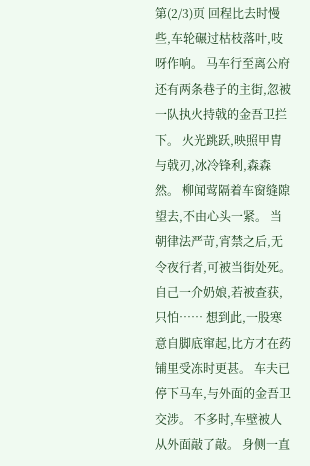第(2/3)页 回程比去时慢些,车轮碾过枯枝落叶,吱呀作响。 马车行至离公府还有两条巷子的主街,忽被一队执火持戟的金吾卫拦下。 火光跳跃,映照甲胄与戟刃,冰冷锋利,森森然。 柳闻莺隔着车窗缝隙望去,不由心头一紧。 当朝律法严苛,宵禁之后,无令夜行者,可被当街处死。 自己一介奶娘,若被查获,只怕…… 想到此,一股寒意自脚底窜起,比方才在药铺里受冻时更甚。 车夫已停下马车,与外面的金吾卫交涉。 不多时,车壁被人从外面敲了敲。 身侧一直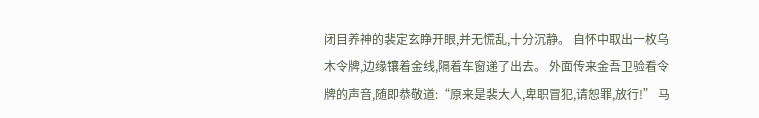闭目养神的裴定玄睁开眼,并无慌乱,十分沉静。 自怀中取出一枚乌木令牌,边缘镶着金线,隔着车窗递了出去。 外面传来金吾卫验看令牌的声音,随即恭敬道:“原来是裴大人,卑职冒犯,请恕罪,放行!” 马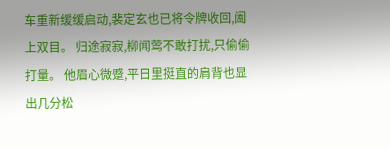车重新缓缓启动,裴定玄也已将令牌收回,阖上双目。 归途寂寂,柳闻莺不敢打扰,只偷偷打量。 他眉心微蹙,平日里挺直的肩背也显出几分松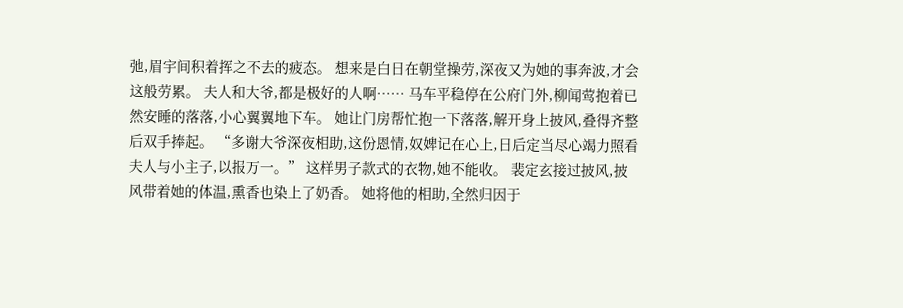弛,眉宇间积着挥之不去的疲态。 想来是白日在朝堂操劳,深夜又为她的事奔波,才会这般劳累。 夫人和大爷,都是极好的人啊…… 马车平稳停在公府门外,柳闻莺抱着已然安睡的落落,小心翼翼地下车。 她让门房帮忙抱一下落落,解开身上披风,叠得齐整后双手捧起。 “多谢大爷深夜相助,这份恩情,奴婢记在心上,日后定当尽心竭力照看夫人与小主子,以报万一。” 这样男子款式的衣物,她不能收。 裴定玄接过披风,披风带着她的体温,熏香也染上了奶香。 她将他的相助,全然归因于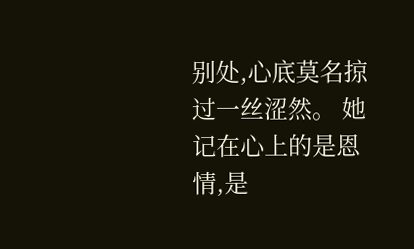别处,心底莫名掠过一丝涩然。 她记在心上的是恩情,是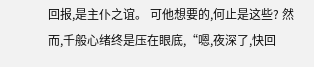回报,是主仆之谊。 可他想要的,何止是这些? 然而,千般心绪终是压在眼底,“嗯,夜深了,快回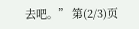去吧。” 第(2/3)页